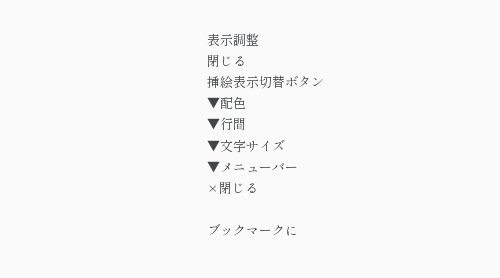表示調整
閉じる
挿絵表示切替ボタン
▼配色
▼行間
▼文字サイズ
▼メニューバー
×閉じる

ブックマークに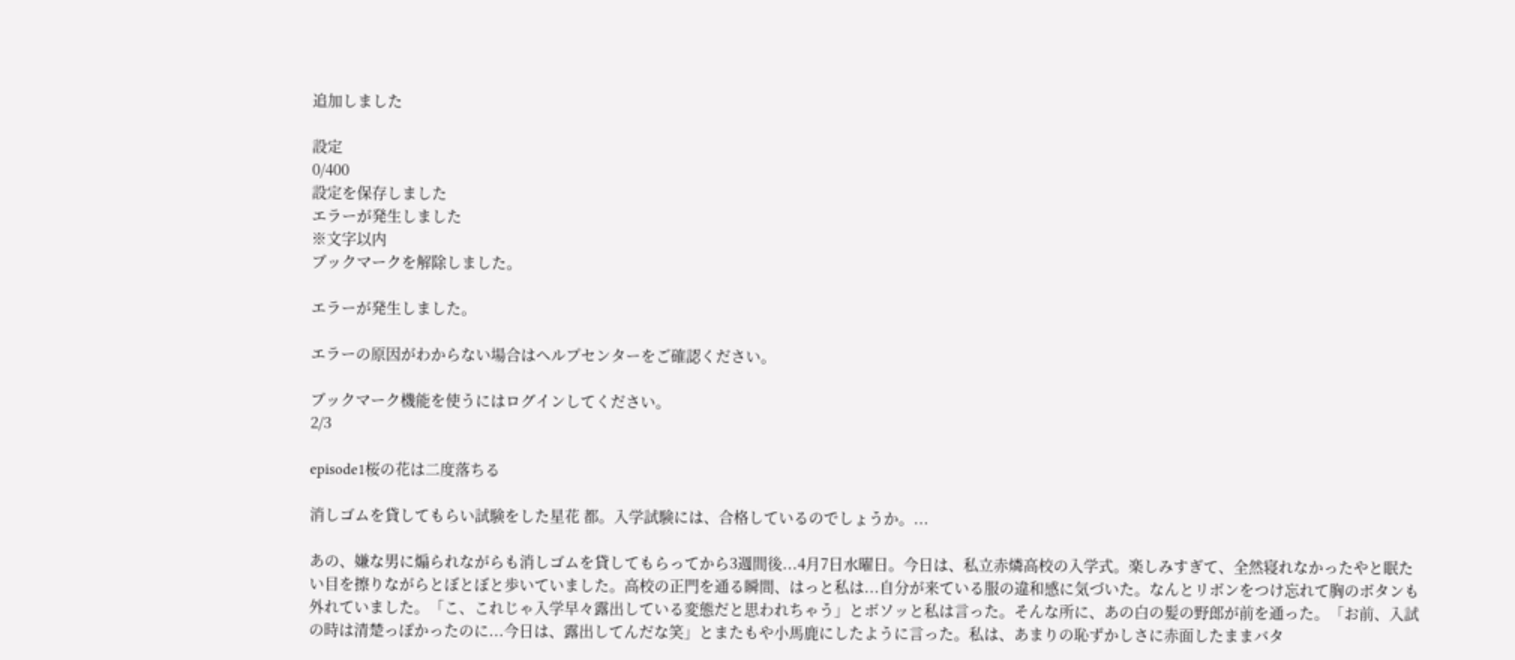追加しました

設定
0/400
設定を保存しました
エラーが発生しました
※文字以内
ブックマークを解除しました。

エラーが発生しました。

エラーの原因がわからない場合はヘルプセンターをご確認ください。

ブックマーク機能を使うにはログインしてください。
2/3

episode1桜の花は二度落ちる

消しゴムを貸してもらい試験をした星花 都。入学試験には、合格しているのでしょうか。...

あの、嫌な男に煽られながらも消しゴムを貸してもらってから3週間後...4月7日水曜日。今日は、私立赤燐高校の入学式。楽しみすぎて、全然寝れなかったやと眠たい目を擦りながらとぼとぼと歩いていました。高校の正門を通る瞬間、はっと私は...自分が来ている服の違和感に気づいた。なんとリボンをつけ忘れて胸のボタンも外れていました。「こ、これじゃ入学早々露出している変態だと思われちゃう」とボソッと私は言った。そんな所に、あの白の髪の野郎が前を通った。「お前、入試の時は清楚っぽかったのに...今日は、露出してんだな笑」とまたもや小馬鹿にしたように言った。私は、あまりの恥ずかしさに赤面したままバタ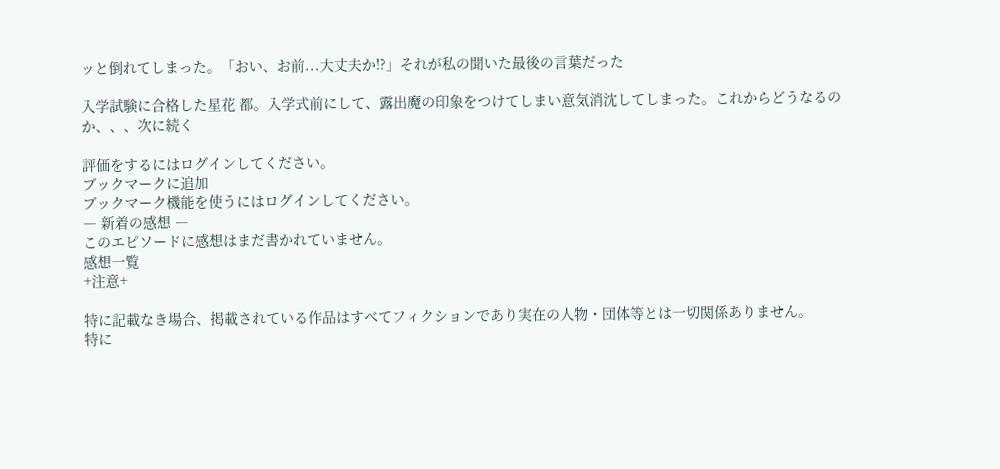ッと倒れてしまった。「おい、お前...大丈夫か!?」それが私の聞いた最後の言葉だった

入学試験に合格した星花 都。入学式前にして、露出魔の印象をつけてしまい意気消沈してしまった。これからどうなるのか、、、次に続く

評価をするにはログインしてください。
ブックマークに追加
ブックマーク機能を使うにはログインしてください。
― 新着の感想 ―
このエピソードに感想はまだ書かれていません。
感想一覧
+注意+

特に記載なき場合、掲載されている作品はすべてフィクションであり実在の人物・団体等とは一切関係ありません。
特に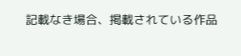記載なき場合、掲載されている作品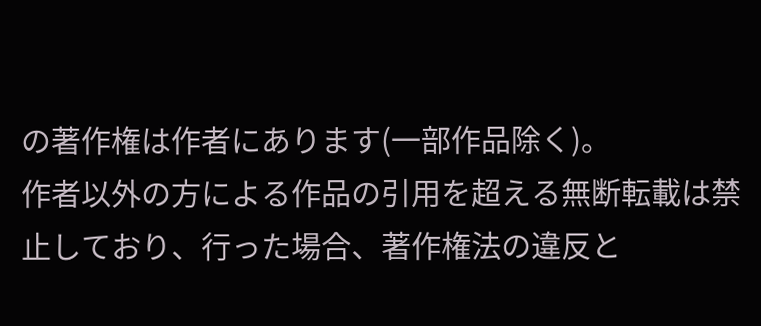の著作権は作者にあります(一部作品除く)。
作者以外の方による作品の引用を超える無断転載は禁止しており、行った場合、著作権法の違反と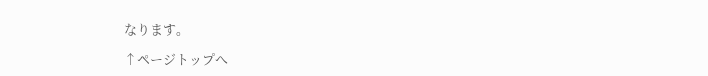なります。

↑ページトップへ